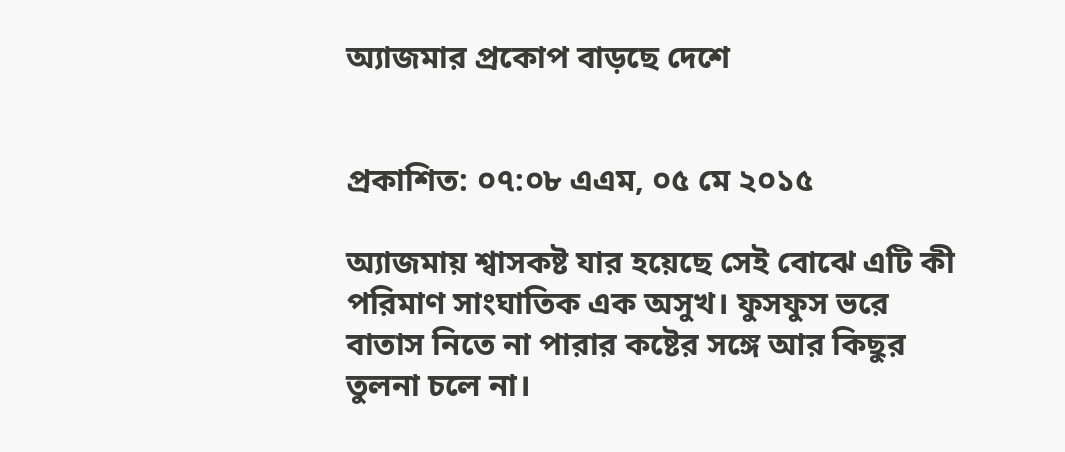অ্যাজমার প্রকোপ বাড়ছে দেশে


প্রকাশিত: ০৭:০৮ এএম, ০৫ মে ২০১৫

অ্যাজমায় শ্বাসকষ্ট যার হয়েছে সেই বোঝে এটি কী পরিমাণ সাংঘাতিক এক অসুখ। ফুসফুস ভরে বাতাস নিতে না পারার কষ্টের সঙ্গে আর কিছুর তুলনা চলে না।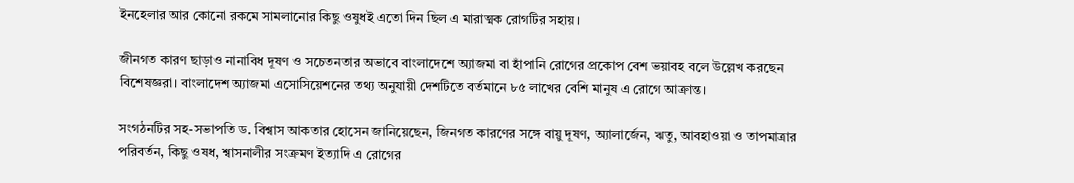ইনহেলার আর কোনো রকমে সামলানোর কিছু ওষুধই এতো দিন ছিল এ মারাত্মক রোগটির সহায়।

জীনগত কারণ ছাড়াও নানাবিধ দূষণ ও সচেতনতার অভাবে বাংলাদেশে অ্যাজমা বা হাঁপানি রোগের প্রকোপ বেশ ভয়াবহ বলে উল্লেখ করছেন বিশেষজ্ঞরা। বাংলাদেশ অ্যাজমা এসোসিয়েশনের তথ্য অনুযায়ী দেশটিতে বর্তমানে ৮৫ লাখের বেশি মানুষ এ রোগে আক্রান্ত।

সংগঠনটির সহ-সভাপতি ড. বিশ্বাস আকতার হোসেন জানিয়েছেন, জিনগত কারণের সঙ্গে বায়ু দূষণ, অ্যালার্জেন, ঋতু, আবহাওয়া ও তাপমাত্রার পরিবর্তন, কিছু ওষধ, শ্বাসনালীর সংক্রমণ ইত্যাদি এ রোগের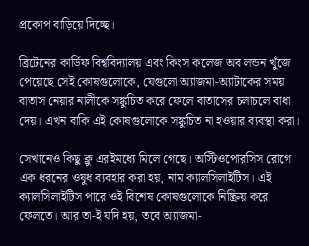প্রকোপ বাড়িয়ে দিচ্ছে।

ব্রিটেনের কার্ডিফ বিশ্ববিদ্যালয় এবং কিংস কলেজ অব লন্ডন খুঁজে পেয়েছে সেই কোষগুলোকে, যেগুলো অ্যাজমা-অ্যাটাকের সময় বাতাস নেয়ার নালীকে সঙ্কুচিত করে ফেলে বাতাসের চলাচলে বাধা দেয়। এখন বাকি এই কোষগুলোকে সঙ্কুচিত না হওয়ার ব্যবস্থা করা।

সেখানেও কিছু ক্লু এরইমধ্যে মিলে গেছে। অস্টিওপোরসিস রোগে এক ধরনের ওষুধ ব্যবহার করা হয়, নাম ক্যালসিলাইটিস। এই ক্যালসিলাইটিস পারে ওই বিশেষ কোষগুলোকে নিষ্ক্রিয় করে ফেলতে। আর তা-ই যদি হয়, তবে অ্যাজমা-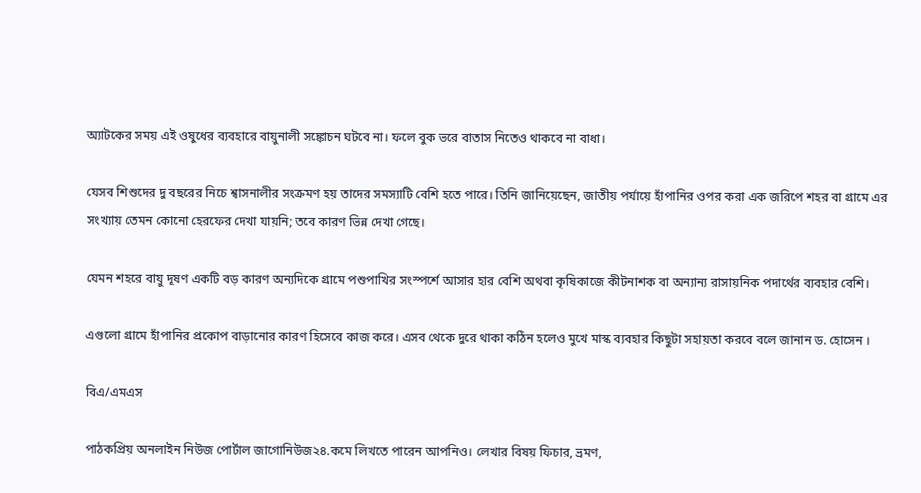অ্যাটকের সময় এই ওষুধের ব্যবহারে বায়ুনালী সঙ্কোচন ঘটবে না। ফলে বুক ভরে বাতাস নিতেও থাকবে না বাধা।

যেসব শিশুদের দু বছরের নিচে শ্বাসনালীর সংক্রমণ হয় তাদের সমস্যাটি বেশি হতে পারে। তিনি জানিয়েছেন, জাতীয় পর্যায়ে হাঁপানির ওপর করা এক জরিপে শহর বা গ্রামে এর সংখ্যায় তেমন কোনো হেরফের দেখা যায়নি; তবে কারণ ভিন্ন দেখা গেছে।

যেমন শহরে বায়ু দূষণ একটি বড় কারণ অন্যদিকে গ্রামে পশুপাখির সংস্পর্শে আসার হার বেশি অথবা কৃষিকাজে কীটনাশক বা অন্যান্য রাসায়নিক পদার্থের ব্যবহার বেশি।

এগুলো গ্রামে হাঁপানির প্রকোপ বাড়ানোর কারণ হিসেবে কাজ করে। এসব থেকে দুরে থাকা কঠিন হলেও মুখে মাস্ক ব্যবহার কিছুটা সহায়তা করবে বলে জানান ড. হোসেন ।

বিএ/এমএস

পাঠকপ্রিয় অনলাইন নিউজ পোর্টাল জাগোনিউজ২৪.কমে লিখতে পারেন আপনিও। লেখার বিষয় ফিচার, ভ্রমণ,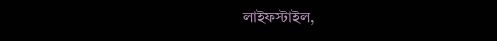লাইফস্টাইল,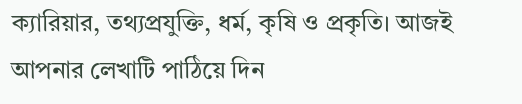ক্যারিয়ার, তথ্যপ্রযুক্তি, ধর্ম, কৃষি ও প্রকৃতি। আজই আপনার লেখাটি পাঠিয়ে দিন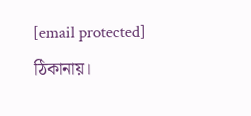[email protected] ঠিকানায়।